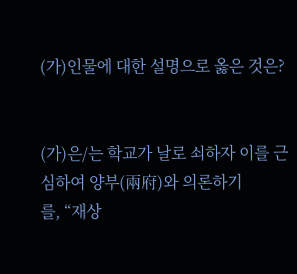(가)인물에 대한 설명으로 옳은 것은?


(가)은/는 학교가 날로 쇠하자 이를 근심하여 양부(兩府)와 의론하기
를, “재상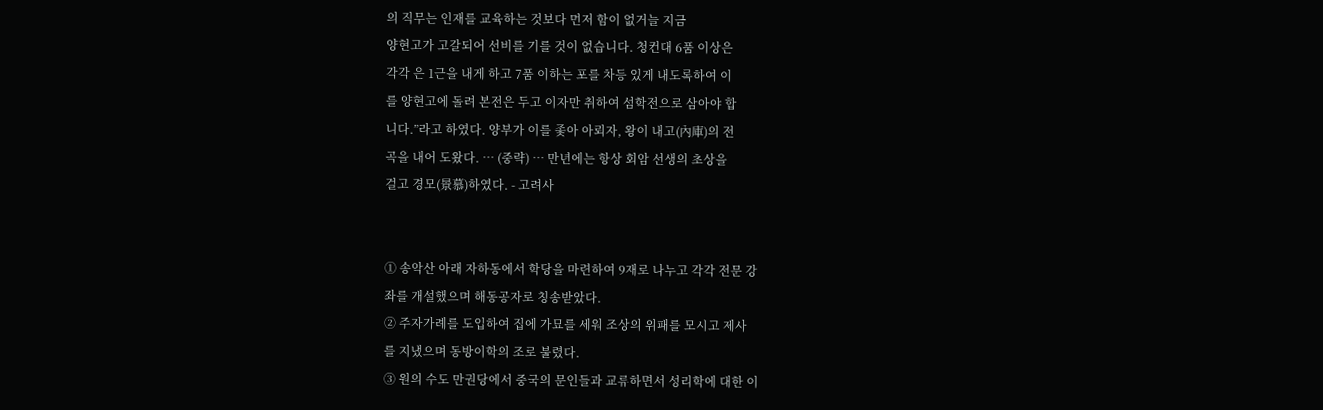의 직무는 인재를 교육하는 것보다 먼저 함이 없거늘 지금
양현고가 고갈되어 선비를 기를 것이 없습니다. 청컨대 6품 이상은
각각 은 1근을 내게 하고 7품 이하는 포를 차등 있게 내도록하여 이
를 양현고에 돌려 본전은 두고 이자만 취하여 섬학전으로 삼아야 합
니다.”라고 하였다. 양부가 이를 좇아 아뢰자, 왕이 내고(內庫)의 전
곡을 내어 도왔다. … (중략) … 만년에는 항상 회암 선생의 초상을
걸고 경모(景慕)하였다. - 고려사


① 송악산 아래 자하동에서 학당을 마련하여 9재로 나누고 각각 전문 강
좌를 개설했으며 해동공자로 칭송받았다.
② 주자가례를 도입하여 집에 가묘를 세워 조상의 위패를 모시고 제사
를 지냈으며 동방이학의 조로 불렸다.
③ 원의 수도 만권당에서 중국의 문인들과 교류하면서 성리학에 대한 이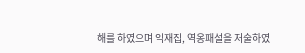해를 하였으며 익재집, 역옹패설을 저술하였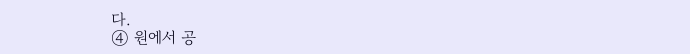다.
④ 원에서 공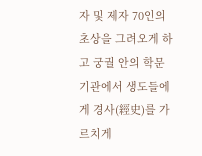자 및 제자 70인의 초상을 그려오게 하고 궁궐 안의 학문
기관에서 생도들에게 경사(經史)를 가르치게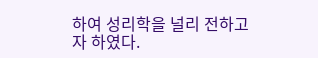하여 성리학을 널리 전하고
자 하였다.